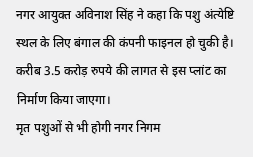नगर आयुक्त अविनाश सिंह ने कहा कि पशु अंत्येष्टि स्थल के लिए बंगाल की कंपनी फाइनल हो चुकी है। करीब 3.5 करोड़ रुपये की लागत से इस प्लांट का निर्माण किया जाएगा।
मृत पशुओं से भी होगी नगर निगम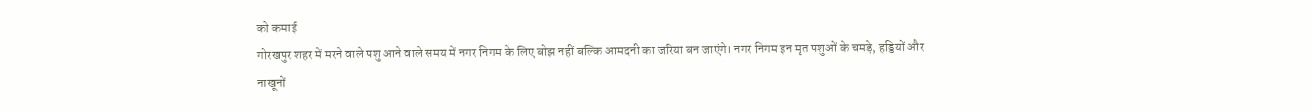को कमाई
गोरखपुर शहर में मरने वाले पशु आने वाले समय में नगर निगम के लिए बोझ नहीं बल्कि आमदनी का जरिया बन जाएंगे। नगर निगम इन मृत पशुओं के चमड़े, हड्डियों और नाखूनों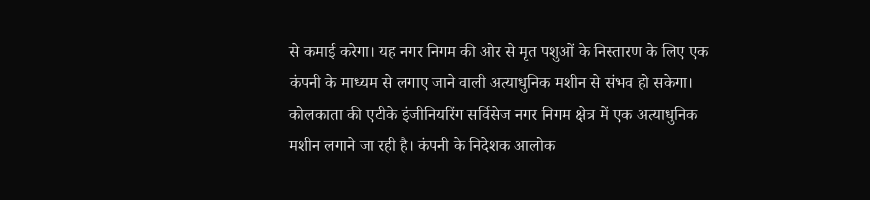से कमाई करेगा। यह नगर निगम की ओर से मृत पशुओं के निस्तारण के लिए एक कंपनी के माध्यम से लगाए जाने वाली अत्याधुनिक मशीन से संभव हो सकेगा।
कोलकाता की एटीके इंजीनियरिंग सर्विसेज नगर निगम क्षेत्र में एक अत्याधुनिक मशीन लगाने जा रही है। कंपनी के निदेशक आलोक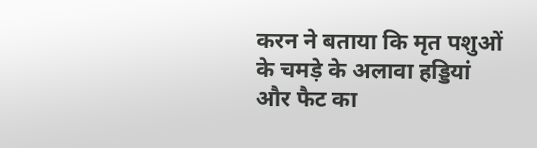करन ने बताया कि मृत पशुओं के चमड़े के अलावा हड्डियां और फैट का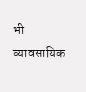भी व्यावसायिक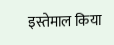इस्तेमाल किया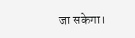जा सकेगा।